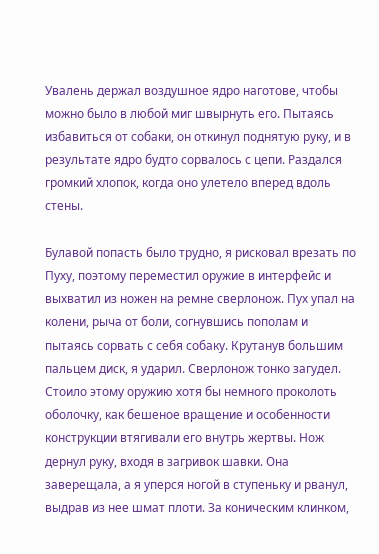Увалень держал воздушное ядро наготове, чтобы можно было в любой миг швырнуть его. Пытаясь избавиться от собаки, он откинул поднятую руку, и в результате ядро будто сорвалось с цепи. Раздался громкий хлопок, когда оно улетело вперед вдоль стены.

Булавой попасть было трудно, я рисковал врезать по Пуху, поэтому переместил оружие в интерфейс и выхватил из ножен на ремне сверлонож. Пух упал на колени, рыча от боли, согнувшись пополам и пытаясь сорвать с себя собаку. Крутанув большим пальцем диск, я ударил. Сверлонож тонко загудел. Стоило этому оружию хотя бы немного проколоть оболочку, как бешеное вращение и особенности конструкции втягивали его внутрь жертвы. Нож дернул руку, входя в загривок шавки. Она заверещала, а я уперся ногой в ступеньку и рванул, выдрав из нее шмат плоти. За коническим клинком,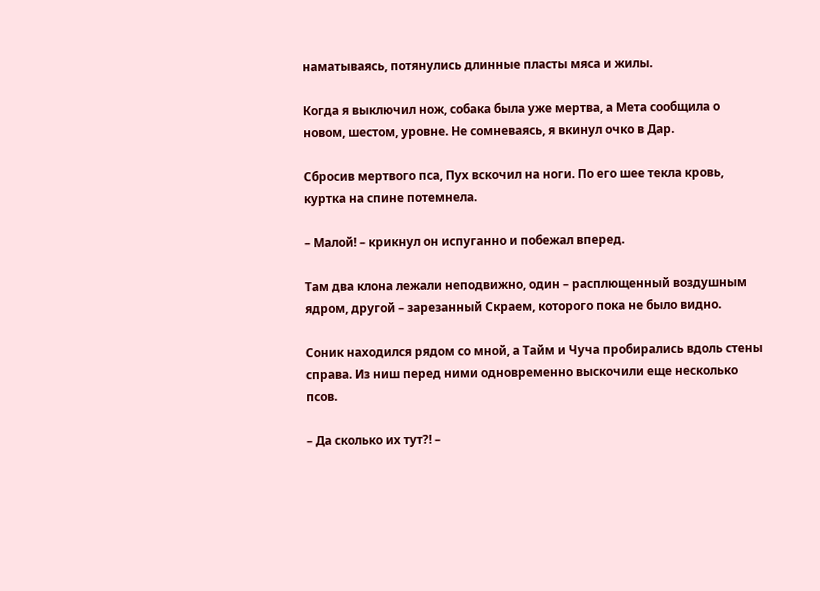наматываясь, потянулись длинные пласты мяса и жилы.

Когда я выключил нож, собака была уже мертва, а Мета сообщила о новом, шестом, уровне. Не сомневаясь, я вкинул очко в Дар.

Сбросив мертвого пса, Пух вскочил на ноги. По его шее текла кровь, куртка на спине потемнела.

– Малой! – крикнул он испуганно и побежал вперед.

Там два клона лежали неподвижно, один – расплющенный воздушным ядром, другой – зарезанный Скраем, которого пока не было видно.

Соник находился рядом со мной, а Тайм и Чуча пробирались вдоль стены справа. Из ниш перед ними одновременно выскочили еще несколько псов.

– Да сколько их тут?! –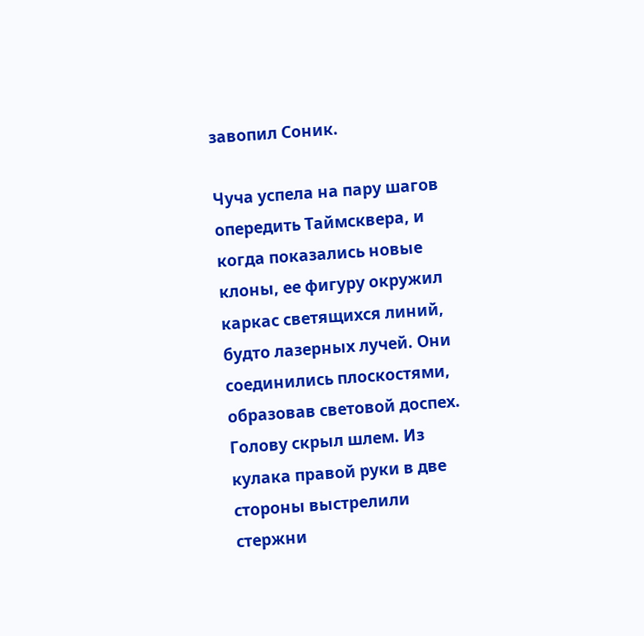завопил Соник.

Чуча успела на пару шагов опередить Таймсквера, и когда показались новые клоны, ее фигуру окружил каркас светящихся линий, будто лазерных лучей. Они соединились плоскостями, образовав световой доспех. Голову скрыл шлем. Из кулака правой руки в две стороны выстрелили стержни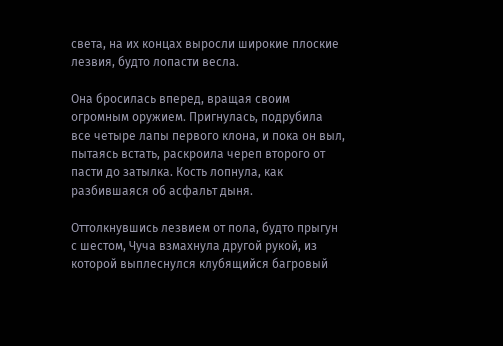света, на их концах выросли широкие плоские лезвия, будто лопасти весла.

Она бросилась вперед, вращая своим огромным оружием. Пригнулась, подрубила все четыре лапы первого клона, и пока он выл, пытаясь встать, раскроила череп второго от пасти до затылка. Кость лопнула, как разбившаяся об асфальт дыня.

Оттолкнувшись лезвием от пола, будто прыгун с шестом, Чуча взмахнула другой рукой, из которой выплеснулся клубящийся багровый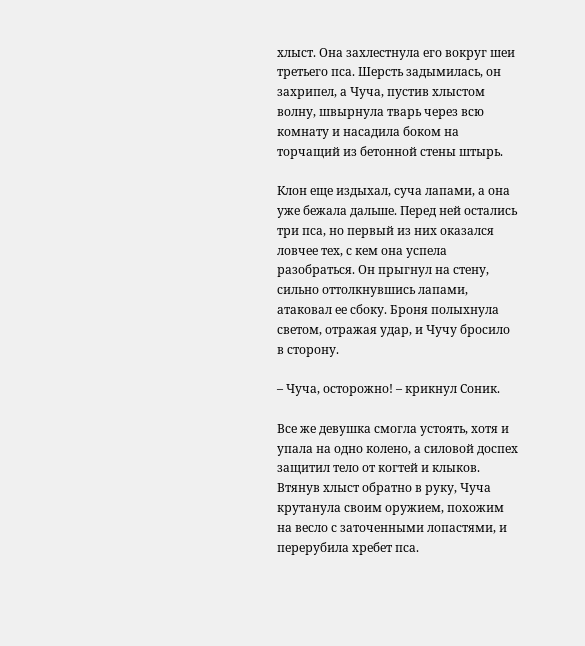хлыст. Она захлестнула его вокруг шеи третьего пса. Шерсть задымилась, он захрипел, а Чуча, пустив хлыстом волну, швырнула тварь через всю комнату и насадила боком на торчащий из бетонной стены штырь.

Клон еще издыхал, суча лапами, а она уже бежала дальше. Перед ней остались три пса, но первый из них оказался ловчее тех, с кем она успела разобраться. Он прыгнул на стену, сильно оттолкнувшись лапами, атаковал ее сбоку. Броня полыхнула светом, отражая удар, и Чучу бросило в сторону.

– Чуча, осторожно! – крикнул Соник.

Все же девушка смогла устоять, хотя и упала на одно колено, а силовой доспех защитил тело от когтей и клыков. Втянув хлыст обратно в руку, Чуча крутанула своим оружием, похожим на весло с заточенными лопастями, и перерубила хребет пса.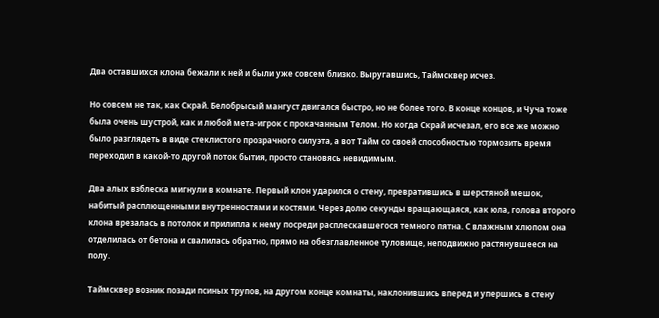Два оставшихся клона бежали к ней и были уже совсем близко. Выругавшись, Таймсквер исчез.

Но совсем не так, как Скрай. Белобрысый мангуст двигался быстро, но не более того. В конце концов, и Чуча тоже была очень шустрой, как и любой мета-игрок с прокачанным Телом. Но когда Скрай исчезал, его все же можно было разглядеть в виде стеклистого прозрачного силуэта, а вот Тайм со своей способностью тормозить время переходил в какой-то другой поток бытия, просто становясь невидимым.

Два алых взблеска мигнули в комнате. Первый клон ударился о стену, превратившись в шерстяной мешок, набитый расплющенными внутренностями и костями. Через долю секунды вращающаяся, как юла, голова второго клона врезалась в потолок и прилипла к нему посреди расплескавшегося темного пятна. С влажным хлюпом она отделилась от бетона и свалилась обратно, прямо на обезглавленное туловище, неподвижно растянувшееся на полу.

Таймсквер возник позади псиных трупов, на другом конце комнаты, наклонившись вперед и упершись в стену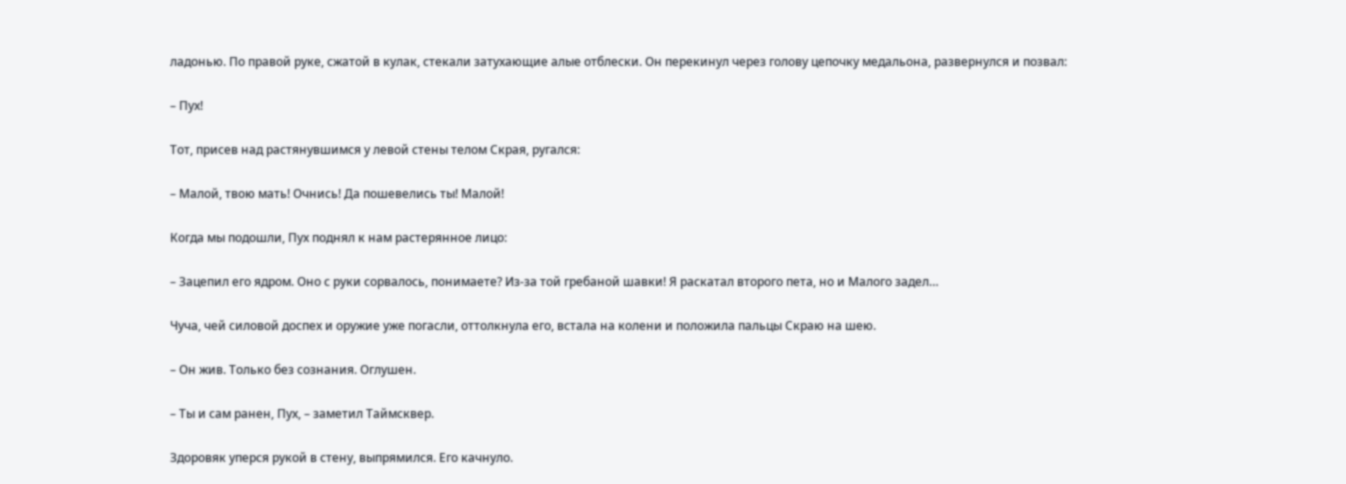ладонью. По правой руке, сжатой в кулак, стекали затухающие алые отблески. Он перекинул через голову цепочку медальона, развернулся и позвал:

– Пух!

Тот, присев над растянувшимся у левой стены телом Скрая, ругался:

– Малой, твою мать! Очнись! Да пошевелись ты! Малой!

Когда мы подошли, Пух поднял к нам растерянное лицо:

– Зацепил его ядром. Оно с руки сорвалось, понимаете? Из-за той гребаной шавки! Я раскатал второго пета, но и Малого задел…

Чуча, чей силовой доспех и оружие уже погасли, оттолкнула его, встала на колени и положила пальцы Скраю на шею.

– Он жив. Только без сознания. Оглушен.

– Ты и сам ранен, Пух, – заметил Таймсквер.

Здоровяк уперся рукой в стену, выпрямился. Его качнуло.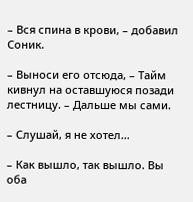– Вся спина в крови, – добавил Соник.

– Выноси его отсюда, – Тайм кивнул на оставшуюся позади лестницу. – Дальше мы сами.

– Слушай, я не хотел…

– Как вышло, так вышло. Вы оба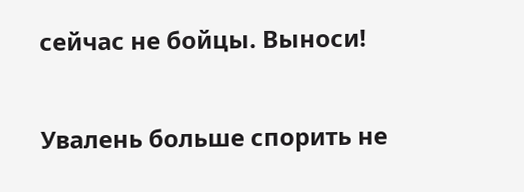сейчас не бойцы. Выноси!

Увалень больше спорить не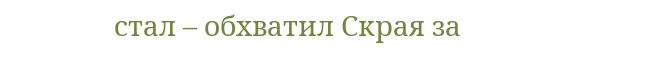стал – обхватил Скрая за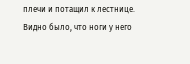плечи и потащил к лестнице. Видно было, что ноги у него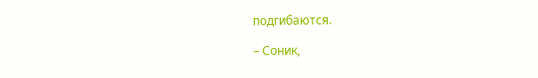подгибаются.

– Соник,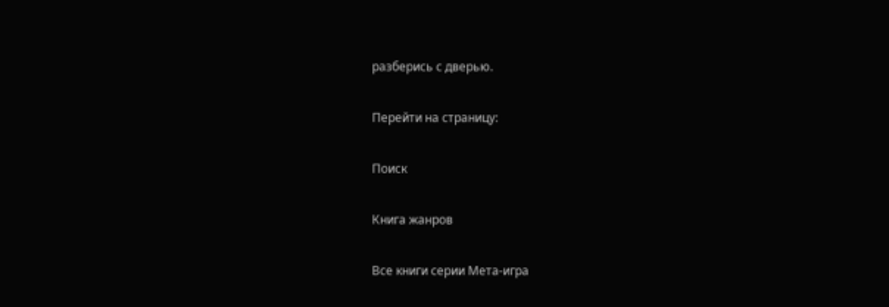разберись с дверью.

Перейти на страницу:

Поиск

Книга жанров

Все книги серии Мета-игра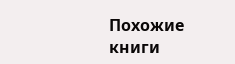Похожие книги